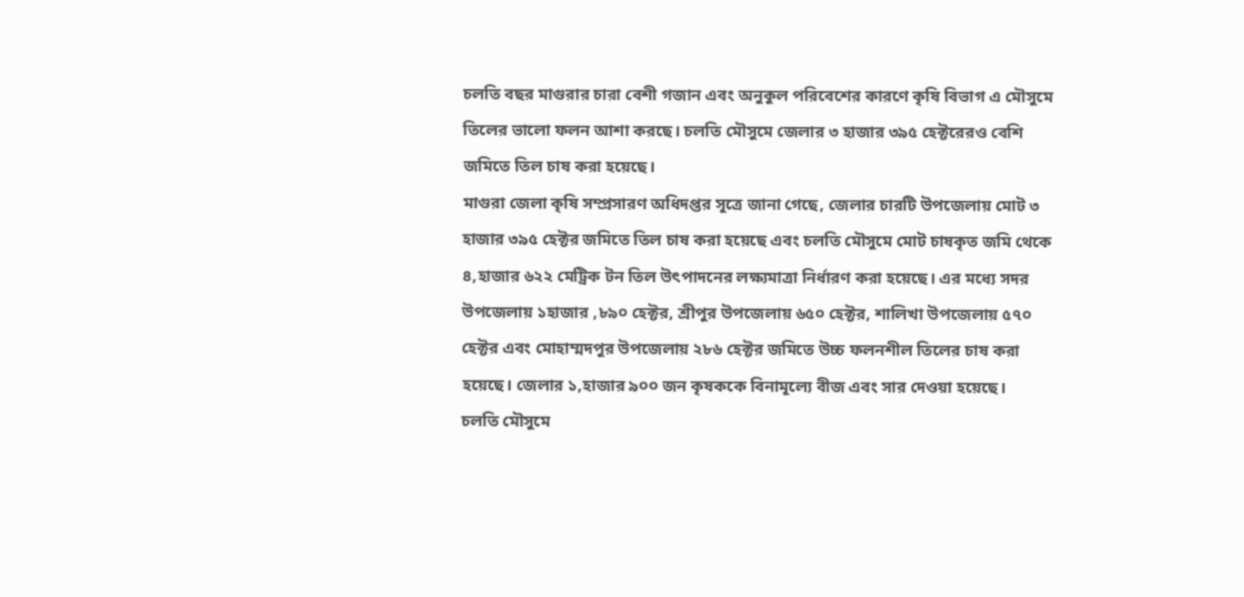চলতি বছর মাগুরার চারা বেশী গজান এবং অনুকুল পরিবেশের কারণে কৃষি বিভাগ এ মৌসুমে তিলের ভালো ফলন আশা করছে। চলতি মৌসুমে জেলার ৩ হাজার ৩৯৫ হেক্টরেরও বেশি জমিতে তিল চাষ করা হয়েছে।
মাগুরা জেলা কৃষি সম্প্রসারণ অধিদপ্তর সূত্রে জানা গেছে, জেলার চারটি উপজেলায় মোট ৩ হাজার ৩৯৫ হেক্টর জমিতে তিল চাষ করা হয়েছে এবং চলতি মৌসুমে মোট চাষকৃত জমি থেকে ৪,হাজার ৬২২ মেট্রিক টন তিল উৎপাদনের লক্ষ্যমাত্রা নির্ধারণ করা হয়েছে। এর মধ্যে সদর উপজেলায় ১হাজার ,৮৯০ হেক্টর, শ্রীপুর উপজেলায় ৬৫০ হেক্টর, শালিখা উপজেলায় ৫৭০ হেক্টর এবং মোহাম্মদপুর উপজেলায় ২৮৬ হেক্টর জমিতে উচ্চ ফলনশীল তিলের চাষ করা হয়েছে। জেলার ১,হাজার ৯০০ জন কৃষককে বিনামূল্যে বীজ এবং সার দেওয়া হয়েছে।
চলতি মৌসুমে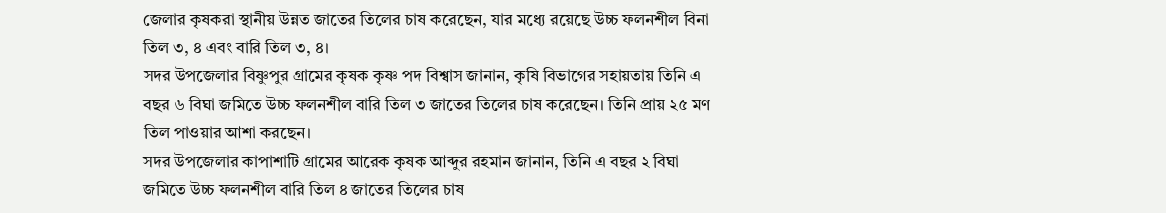জেলার কৃষকরা স্থানীয় উন্নত জাতের তিলের চাষ করেছেন, যার মধ্যে রয়েছে উচ্চ ফলনশীল বিনা তিল ৩, ৪ এবং বারি তিল ৩, ৪।
সদর উপজেলার বিষ্ণুপুর গ্রামের কৃষক কৃষ্ণ পদ বিশ্বাস জানান, কৃষি বিভাগের সহায়তায় তিনি এ বছর ৬ বিঘা জমিতে উচ্চ ফলনশীল বারি তিল ৩ জাতের তিলের চাষ করেছেন। তিনি প্রায় ২৫ মণ তিল পাওয়ার আশা করছেন।
সদর উপজেলার কাপাশাটি গ্রামের আরেক কৃষক আব্দুর রহমান জানান, তিনি এ বছর ২ বিঘা জমিতে উচ্চ ফলনশীল বারি তিল ৪ জাতের তিলের চাষ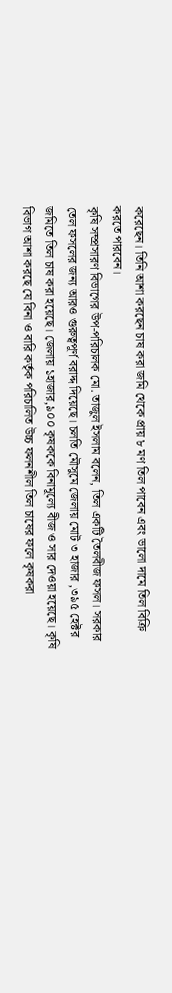করেছেন। তিনি আশা করছেন চাষ করা জমি থেকে প্রায় ৮ মণ তিল পাবেন এবং ভালো দামে তিল বিক্রি করতে পারবেন।
কৃষি সম্প্রসারণ বিভাগের উপ-পরিচালক মো. তাজুল ইসলাম বলেন, তিল একটি তৈলবীজ ফসল। সরকার তেল ফসলের জন্য আরও গুরুত্বপূর্ণ বরাদ্দ দিয়েছে। চলতি মৌসুমে জেলায় মোট ৩ হাজার ,৩৯৫ হেক্টর জমিতে তিল চাষ করা হয়েছে। জেলায় ১হাজার,৯০০ কৃষককে বিনামূল্যে বীজ ও সার দেওয়া হয়েছে। কৃষি বিভাগ আশা করছে যে বিনা ও বারি কর্তৃক পরিচালিত উচ্চ ফলনশীল তিল চাষের ফলে কৃষকরা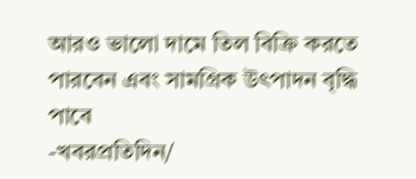আরও ভালো দামে তিল বিক্রি করতে পারবেন এবং সামগ্রিক উৎপাদন বৃদ্ধি পাবে
-খবরপ্রতিদিন/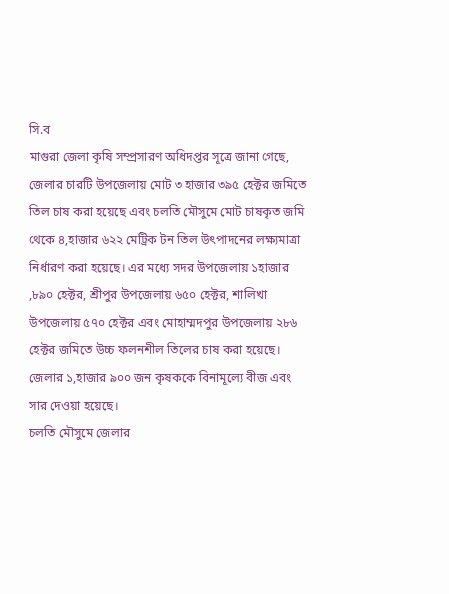সি.ব
মাগুরা জেলা কৃষি সম্প্রসারণ অধিদপ্তর সূত্রে জানা গেছে, জেলার চারটি উপজেলায় মোট ৩ হাজার ৩৯৫ হেক্টর জমিতে তিল চাষ করা হয়েছে এবং চলতি মৌসুমে মোট চাষকৃত জমি থেকে ৪,হাজার ৬২২ মেট্রিক টন তিল উৎপাদনের লক্ষ্যমাত্রা নির্ধারণ করা হয়েছে। এর মধ্যে সদর উপজেলায় ১হাজার ,৮৯০ হেক্টর, শ্রীপুর উপজেলায় ৬৫০ হেক্টর, শালিখা উপজেলায় ৫৭০ হেক্টর এবং মোহাম্মদপুর উপজেলায় ২৮৬ হেক্টর জমিতে উচ্চ ফলনশীল তিলের চাষ করা হয়েছে। জেলার ১,হাজার ৯০০ জন কৃষককে বিনামূল্যে বীজ এবং সার দেওয়া হয়েছে।
চলতি মৌসুমে জেলার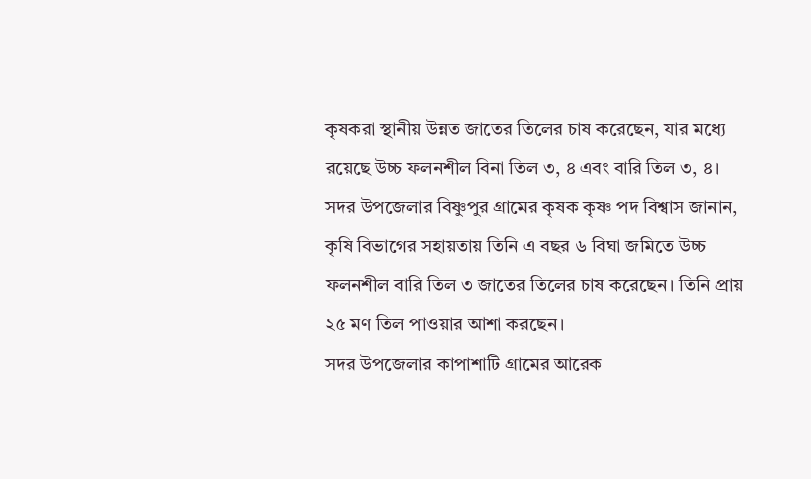কৃষকরা স্থানীয় উন্নত জাতের তিলের চাষ করেছেন, যার মধ্যে রয়েছে উচ্চ ফলনশীল বিনা তিল ৩, ৪ এবং বারি তিল ৩, ৪।
সদর উপজেলার বিষ্ণুপুর গ্রামের কৃষক কৃষ্ণ পদ বিশ্বাস জানান, কৃষি বিভাগের সহায়তায় তিনি এ বছর ৬ বিঘা জমিতে উচ্চ ফলনশীল বারি তিল ৩ জাতের তিলের চাষ করেছেন। তিনি প্রায় ২৫ মণ তিল পাওয়ার আশা করছেন।
সদর উপজেলার কাপাশাটি গ্রামের আরেক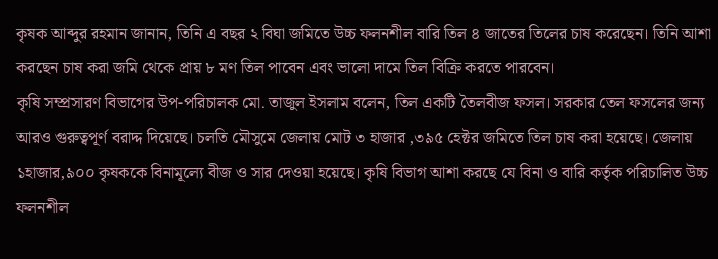কৃষক আব্দুর রহমান জানান, তিনি এ বছর ২ বিঘা জমিতে উচ্চ ফলনশীল বারি তিল ৪ জাতের তিলের চাষ করেছেন। তিনি আশা করছেন চাষ করা জমি থেকে প্রায় ৮ মণ তিল পাবেন এবং ভালো দামে তিল বিক্রি করতে পারবেন।
কৃষি সম্প্রসারণ বিভাগের উপ-পরিচালক মো. তাজুল ইসলাম বলেন, তিল একটি তৈলবীজ ফসল। সরকার তেল ফসলের জন্য আরও গুরুত্বপূর্ণ বরাদ্দ দিয়েছে। চলতি মৌসুমে জেলায় মোট ৩ হাজার ,৩৯৫ হেক্টর জমিতে তিল চাষ করা হয়েছে। জেলায় ১হাজার,৯০০ কৃষককে বিনামূল্যে বীজ ও সার দেওয়া হয়েছে। কৃষি বিভাগ আশা করছে যে বিনা ও বারি কর্তৃক পরিচালিত উচ্চ ফলনশীল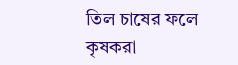তিল চাষের ফলে কৃষকরা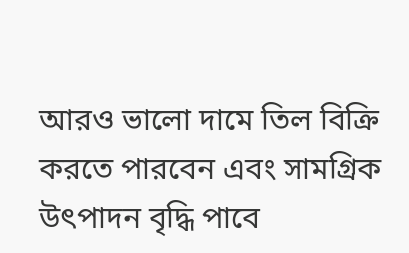আরও ভালো দামে তিল বিক্রি করতে পারবেন এবং সামগ্রিক উৎপাদন বৃদ্ধি পাবে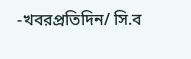-খবরপ্রতিদিন/ সি.ব